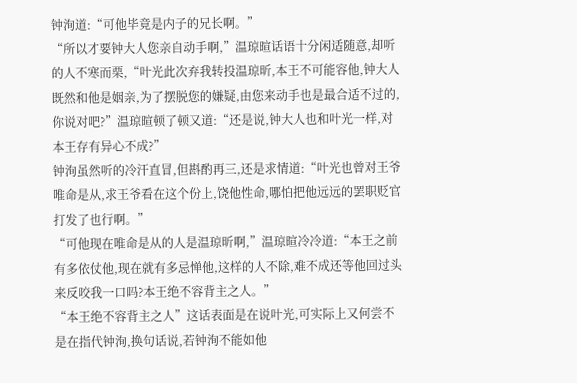钟洵道:“可他毕竟是内子的兄长啊。”
“所以才要钟大人您亲自动手啊,”温琼暄话语十分闲适随意,却听的人不寒而栗,“叶光此次弃我转投温琼昕,本王不可能容他,钟大人既然和他是姻亲,为了摆脱您的嫌疑,由您来动手也是最合适不过的,你说对吧?”温琼暄顿了顿又道:“还是说,钟大人也和叶光一样,对本王存有异心不成?”
钟洵虽然听的冷汗直冒,但斟酌再三,还是求情道:“叶光也曾对王爷唯命是从,求王爷看在这个份上,饶他性命,哪怕把他远远的罢职贬官打发了也行啊。”
“可他现在唯命是从的人是温琼昕啊,”温琼暄冷冷道:“本王之前有多依仗他,现在就有多忌惮他,这样的人不除,难不成还等他回过头来反咬我一口吗?本王绝不容背主之人。”
“本王绝不容背主之人”这话表面是在说叶光,可实际上又何尝不是在指代钟洵,换句话说,若钟洵不能如他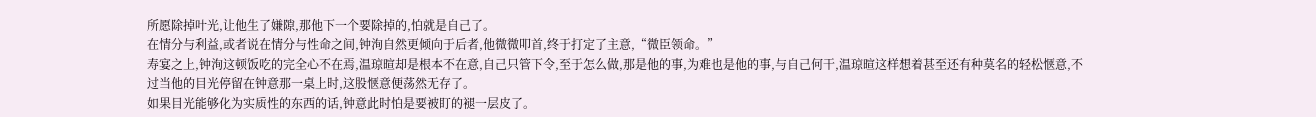所愿除掉叶光,让他生了嫌隙,那他下一个要除掉的,怕就是自己了。
在情分与利益,或者说在情分与性命之间,钟洵自然更倾向于后者,他微微叩首,终于打定了主意,“微臣领命。”
寿宴之上,钟洵这顿饭吃的完全心不在焉,温琼暄却是根本不在意,自己只管下令,至于怎么做,那是他的事,为难也是他的事,与自己何干,温琼暄这样想着甚至还有种莫名的轻松惬意,不过当他的目光停留在钟意那一桌上时,这股惬意便荡然无存了。
如果目光能够化为实质性的东西的话,钟意此时怕是要被盯的褪一层皮了。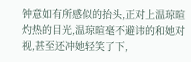钟意如有所感似的抬头,正对上温琼暄灼热的目光,温琼暄毫不避讳的和她对视,甚至还冲她轻笑了下,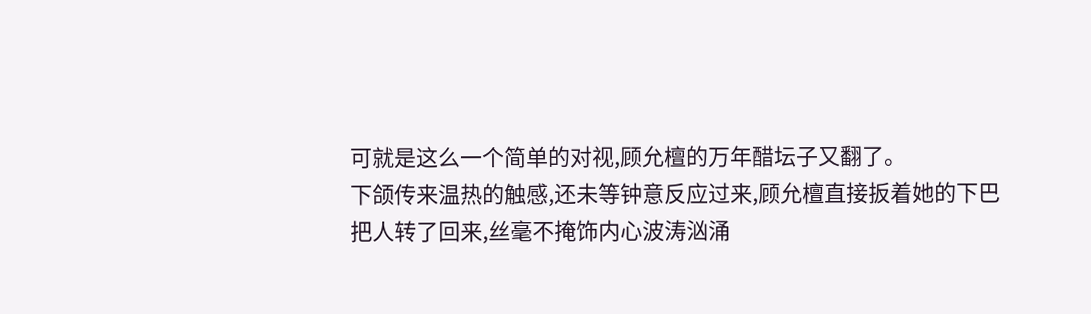可就是这么一个简单的对视,顾允檀的万年醋坛子又翻了。
下颌传来温热的触感,还未等钟意反应过来,顾允檀直接扳着她的下巴把人转了回来,丝毫不掩饰内心波涛汹涌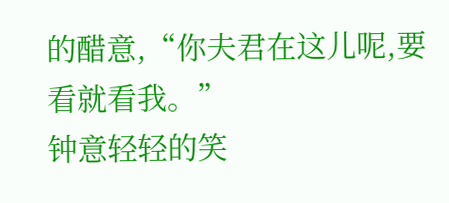的醋意,“你夫君在这儿呢,要看就看我。”
钟意轻轻的笑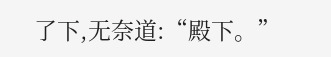了下,无奈道:“殿下。”